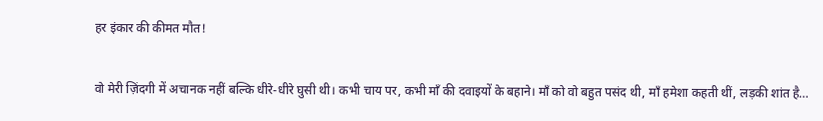हर इंकार की कीमत मौत!

वो मेरी ज़िंदगी में अचानक नहीं बल्कि धीरे-धीरे घुसी थी। कभी चाय पर, कभी माँ की दवाइयों के बहाने। माँ को वो बहुत पसंद थी, माँ हमेशा कहती थीं, लड़की शांत है…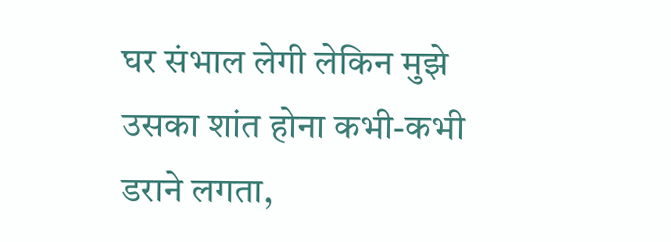घर संभाल लेगी लेकिन मुझे उसका शांत होना कभी-कभी डराने लगता,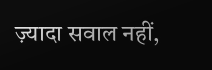ज़्यादा सवाल नहीं,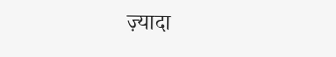ज़्यादा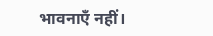भावनाएँ नहीं।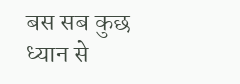बस सब कुछ ध्यान से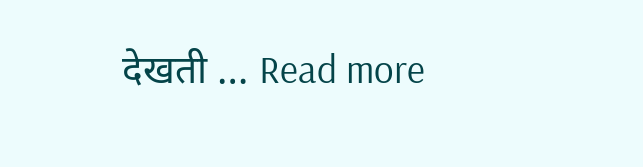देखती … Read more